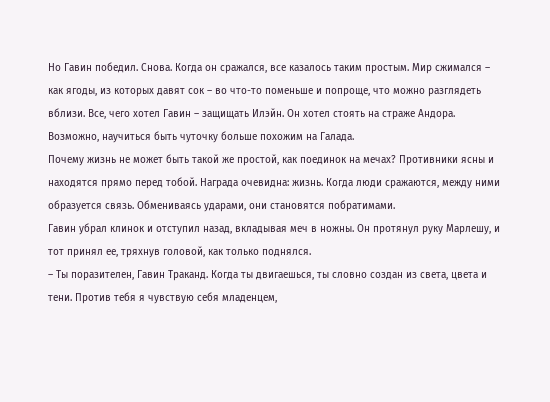Но Гавин победил. Снова. Когда он сражался, все казалось таким простым. Мир сжимался – как ягоды, из которых давят сок – во что-то поменьше и попроще, что можно разглядеть вблизи. Все, чего хотел Гавин – защищать Илэйн. Он хотел стоять на страже Андора. Возможно, научиться быть чуточку больше похожим на Галада.
Почему жизнь не может быть такой же простой, как поединок на мечах? Противники ясны и находятся прямо перед тобой. Награда очевидна: жизнь. Когда люди сражаются, между ними образуется связь. Обмениваясь ударами, они становятся побратимами.
Гавин убрал клинок и отступил назад, вкладывая меч в ножны. Он протянул руку Марлешу, и тот принял ее, тряхнув головой, как только поднялся.
– Ты поразителен, Гавин Траканд. Когда ты двигаешься, ты словно создан из света, цвета и тени. Против тебя я чувствую себя младенцем,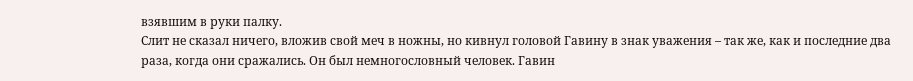взявшим в руки палку.
Слит не сказал ничего, вложив свой меч в ножны, но кивнул головой Гавину в знак уважения – так же, как и последние два раза, когда они сражались. Он был немногословный человек. Гавин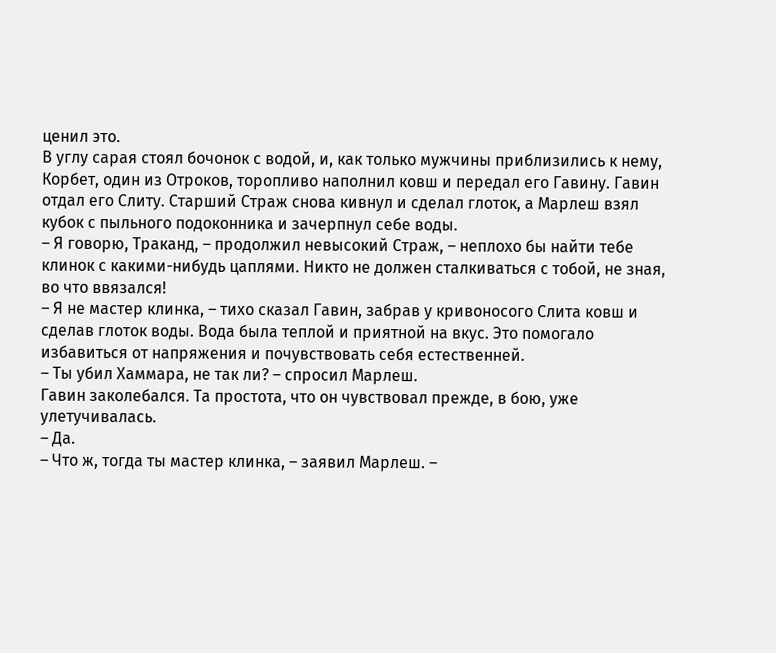ценил это.
В углу сарая стоял бочонок с водой, и, как только мужчины приблизились к нему, Корбет, один из Отроков, торопливо наполнил ковш и передал его Гавину. Гавин отдал его Слиту. Старший Страж снова кивнул и сделал глоток, а Марлеш взял кубок с пыльного подоконника и зачерпнул себе воды.
– Я говорю, Траканд, – продолжил невысокий Страж, – неплохо бы найти тебе клинок с какими-нибудь цаплями. Никто не должен сталкиваться с тобой, не зная, во что ввязался!
– Я не мастер клинка, – тихо сказал Гавин, забрав у кривоносого Слита ковш и сделав глоток воды. Вода была теплой и приятной на вкус. Это помогало избавиться от напряжения и почувствовать себя естественней.
– Ты убил Хаммара, не так ли? – спросил Марлеш.
Гавин заколебался. Та простота, что он чувствовал прежде, в бою, уже улетучивалась.
– Да.
– Что ж, тогда ты мастер клинка, – заявил Марлеш. –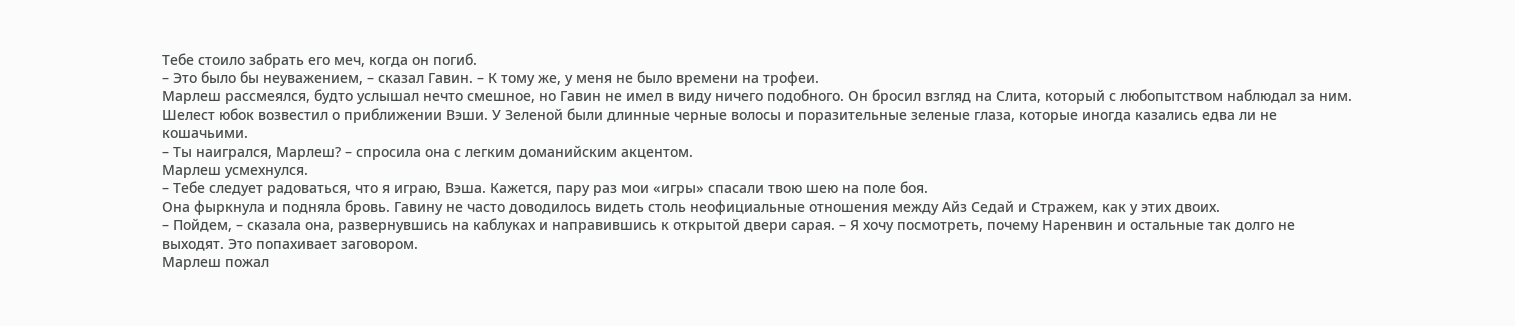Тебе стоило забрать его меч, когда он погиб.
– Это было бы неуважением, – сказал Гавин. – К тому же, у меня не было времени на трофеи.
Марлеш рассмеялся, будто услышал нечто смешное, но Гавин не имел в виду ничего подобного. Он бросил взгляд на Слита, который с любопытством наблюдал за ним.
Шелест юбок возвестил о приближении Вэши. У Зеленой были длинные черные волосы и поразительные зеленые глаза, которые иногда казались едва ли не кошачьими.
– Ты наигрался, Марлеш? – спросила она с легким доманийским акцентом.
Марлеш усмехнулся.
– Тебе следует радоваться, что я играю, Вэша. Кажется, пару раз мои «игры» спасали твою шею на поле боя.
Она фыркнула и подняла бровь. Гавину не часто доводилось видеть столь неофициальные отношения между Айз Седай и Стражем, как у этих двоих.
– Пойдем, – сказала она, развернувшись на каблуках и направившись к открытой двери сарая. – Я хочу посмотреть, почему Наренвин и остальные так долго не выходят. Это попахивает заговором.
Марлеш пожал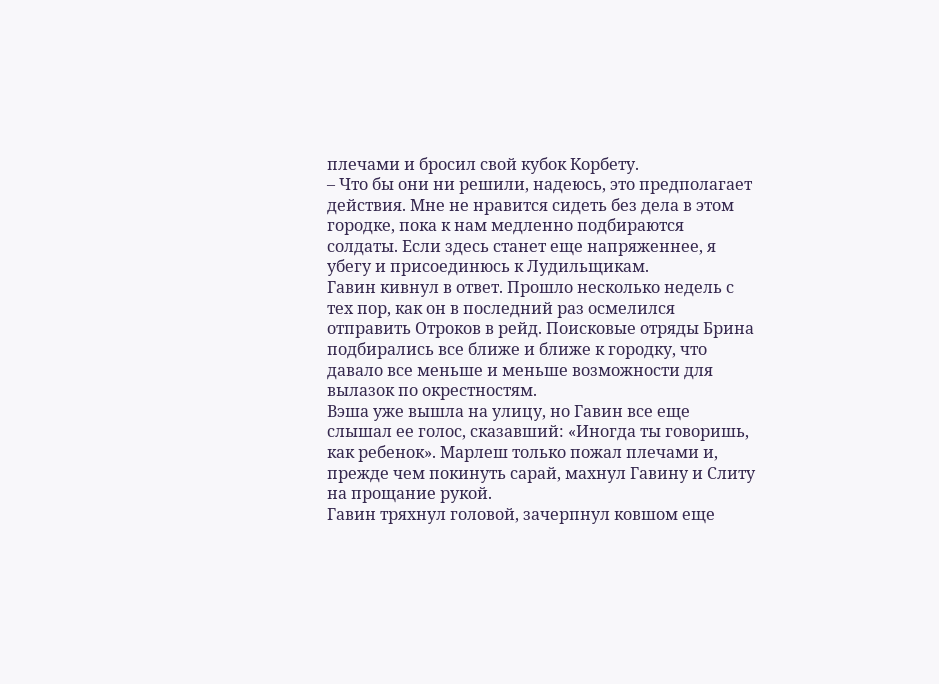плечами и бросил свой кубок Корбету.
– Что бы они ни решили, надеюсь, это предполагает действия. Мне не нравится сидеть без дела в этом городке, пока к нам медленно подбираются солдаты. Если здесь станет еще напряженнее, я убегу и присоединюсь к Лудильщикам.
Гавин кивнул в ответ. Прошло несколько недель с тех пор, как он в последний раз осмелился отправить Отроков в рейд. Поисковые отряды Брина подбирались все ближе и ближе к городку, что давало все меньше и меньше возможности для вылазок по окрестностям.
Вэша уже вышла на улицу, но Гавин все еще слышал ее голос, сказавший: «Иногда ты говоришь, как ребенок». Марлеш только пожал плечами и, прежде чем покинуть сарай, махнул Гавину и Слиту на прощание рукой.
Гавин тряхнул головой, зачерпнул ковшом еще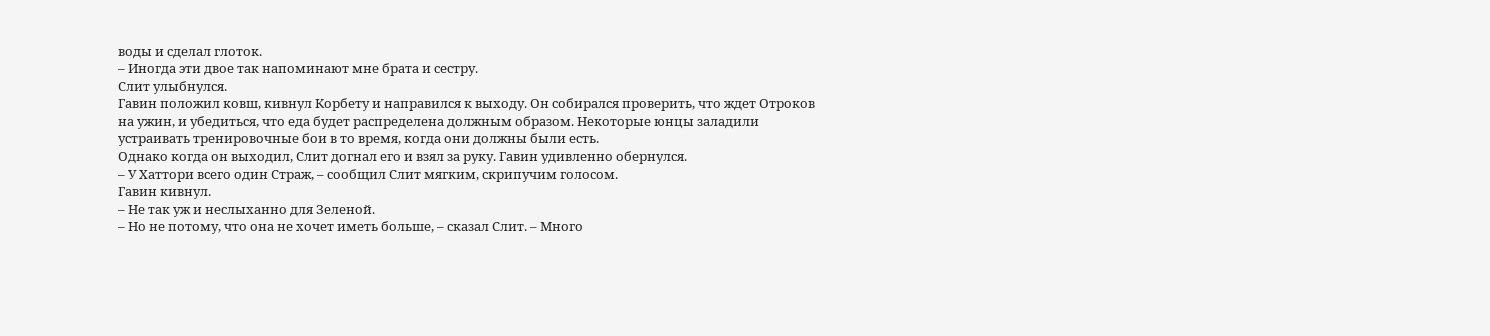воды и сделал глоток.
– Иногда эти двое так напоминают мне брата и сестру.
Слит улыбнулся.
Гавин положил ковш, кивнул Корбету и направился к выходу. Он собирался проверить, что ждет Отроков на ужин, и убедиться, что еда будет распределена должным образом. Некоторые юнцы заладили устраивать тренировочные бои в то время, когда они должны были есть.
Однако когда он выходил, Слит догнал его и взял за руку. Гавин удивленно обернулся.
– У Хаттори всего один Страж, – сообщил Слит мягким, скрипучим голосом.
Гавин кивнул.
– Не так уж и неслыханно для Зеленой.
– Но не потому, что она не хочет иметь больше, – сказал Слит. – Много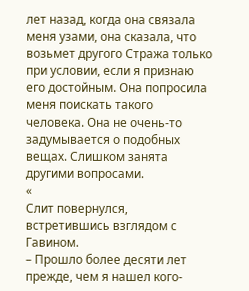лет назад, когда она связала меня узами, она сказала, что возьмет другого Стража только при условии, если я признаю его достойным. Она попросила меня поискать такого человека. Она не очень-то задумывается о подобных вещах. Слишком занята другими вопросами.
«
Слит повернулся, встретившись взглядом с Гавином.
– Прошло более десяти лет прежде, чем я нашел кого-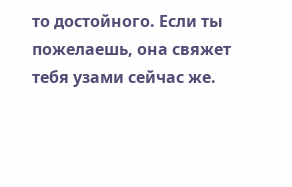то достойного. Если ты пожелаешь, она свяжет тебя узами сейчас же.